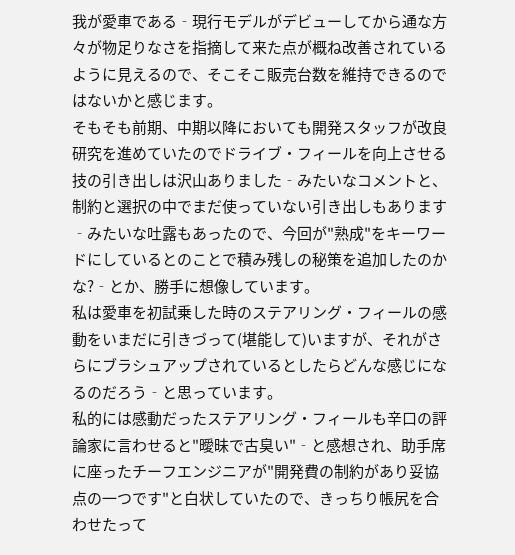我が愛車である‐現行モデルがデビューしてから通な方々が物足りなさを指摘して来た点が概ね改善されているように見えるので、そこそこ販売台数を維持できるのではないかと感じます。
そもそも前期、中期以降においても開発スタッフが改良研究を進めていたのでドライブ・フィールを向上させる技の引き出しは沢山ありました‐みたいなコメントと、制約と選択の中でまだ使っていない引き出しもあります‐みたいな吐露もあったので、今回が"熟成"をキーワードにしているとのことで積み残しの秘策を追加したのかな?‐とか、勝手に想像しています。
私は愛車を初試乗した時のステアリング・フィールの感動をいまだに引きづって(堪能して)いますが、それがさらにブラシュアップされているとしたらどんな感じになるのだろう‐と思っています。
私的には感動だったステアリング・フィールも辛口の評論家に言わせると"曖昧で古臭い"‐と感想され、助手席に座ったチーフエンジニアが"開発費の制約があり妥協点の一つです"と白状していたので、きっちり帳尻を合わせたって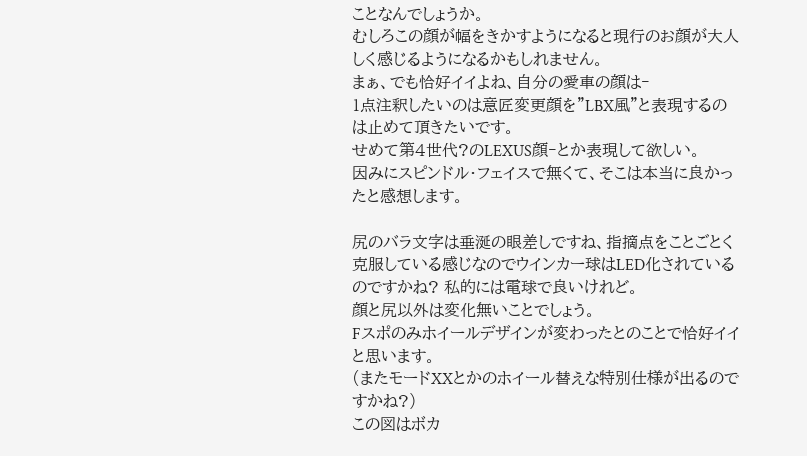ことなんでしょうか。
むしろこの顔が幅をきかすようになると現行のお顔が大人しく感じるようになるかもしれません。
まぁ、でも恰好イイよね、自分の愛車の顔は‐
1点注釈したいのは意匠変更顔を"LBX風"と表現するのは止めて頂きたいです。
せめて第4世代?のLEXUS顔‐とか表現して欲しい。
因みにスピンドル・フェイスで無くて、そこは本当に良かったと感想します。

尻のバラ文字は垂涎の眼差しですね、指摘点をことごとく克服している感じなのでウインカー球はLED化されているのですかね? 私的には電球で良いけれど。
顔と尻以外は変化無いことでしょう。
Fスポのみホイールデザインが変わったとのことで恰好イイと思います。
(またモードXXとかのホイール替えな特別仕様が出るのですかね?)
この図はボカ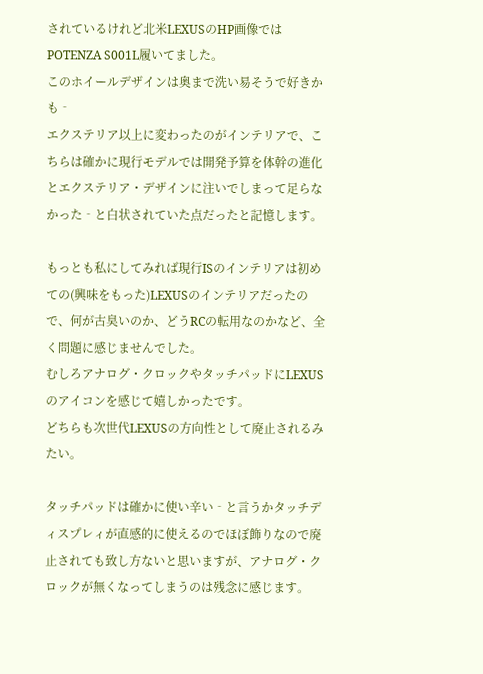されているけれど北米LEXUSのHP画像ではPOTENZA S001L履いてました。
このホイールデザインは奥まで洗い易そうで好きかも‐
エクステリア以上に変わったのがインテリアで、こちらは確かに現行モデルでは開発予算を体幹の進化とエクステリア・デザインに注いでしまって足らなかった‐と白状されていた点だったと記憶します。

もっとも私にしてみれば現行ISのインテリアは初めての(興味をもった)LEXUSのインテリアだったので、何が古臭いのか、どうRCの転用なのかなど、全く問題に感じませんでした。
むしろアナログ・クロックやタッチパッドにLEXUSのアイコンを感じて嬉しかったです。
どちらも次世代LEXUSの方向性として廃止されるみたい。

タッチパッドは確かに使い辛い‐と言うかタッチディスプレィが直感的に使えるのでほぼ飾りなので廃止されても致し方ないと思いますが、アナログ・クロックが無くなってしまうのは残念に感じます。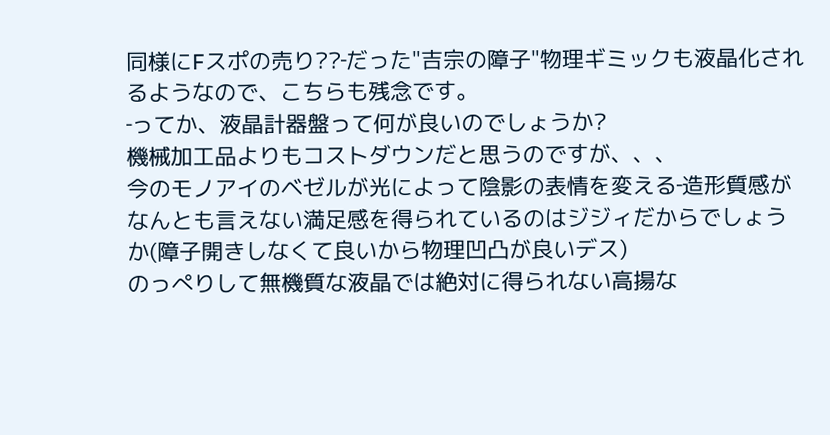同様にFスポの売り??‐だった"吉宗の障子"物理ギミックも液晶化されるようなので、こちらも残念です。
‐ってか、液晶計器盤って何が良いのでしょうか?
機械加工品よりもコストダウンだと思うのですが、、、
今のモノアイのベゼルが光によって陰影の表情を変える‐造形質感がなんとも言えない満足感を得られているのはジジィだからでしょうか(障子開きしなくて良いから物理凹凸が良いデス)
のっぺりして無機質な液晶では絶対に得られない高揚な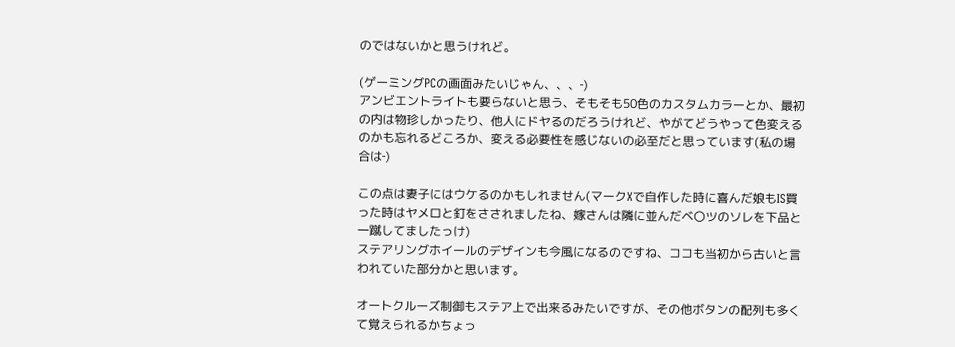のではないかと思うけれど。

(ゲーミングPCの画面みたいじゃん、、、‐)
アンビエントライトも要らないと思う、そもそも50色のカスタムカラーとか、最初の内は物珍しかったり、他人にドヤるのだろうけれど、やがてどうやって色変えるのかも忘れるどころか、変える必要性を感じないの必至だと思っています(私の場合は‐)

この点は妻子にはウケるのかもしれません(マークXで自作した時に喜んだ娘もIS買った時はヤメロと釘をさされましたね、嫁さんは隣に並んだベ〇ツのソレを下品と一蹴してましたっけ)
ステアリングホイールのデザインも今風になるのですね、ココも当初から古いと言われていた部分かと思います。

オートクルーズ制御もステア上で出来るみたいですが、その他ボタンの配列も多くて覚えられるかちょっ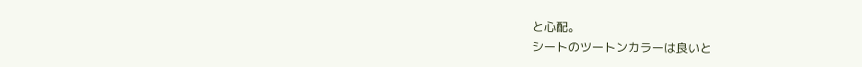と心配。
シートのツートンカラーは良いと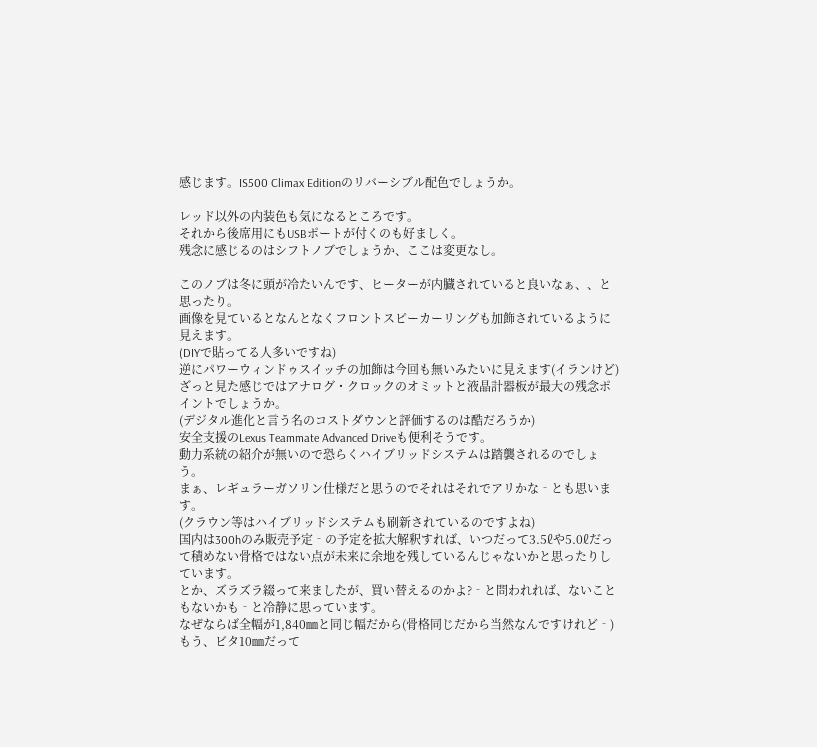感じます。IS500 Climax Editionのリバーシブル配色でしょうか。

レッド以外の内装色も気になるところです。
それから後席用にもUSBポートが付くのも好ましく。
残念に感じるのはシフトノブでしょうか、ここは変更なし。

このノブは冬に頭が冷たいんです、ヒーターが内臓されていると良いなぁ、、と思ったり。
画像を見ているとなんとなくフロントスピーカーリングも加飾されているように見えます。
(DIYで貼ってる人多いですね)
逆にパワーウィンドゥスイッチの加飾は今回も無いみたいに見えます(イランけど)
ざっと見た感じではアナログ・クロックのオミットと液晶計器板が最大の残念ポイントでしょうか。
(デジタル進化と言う名のコストダウンと評価するのは酷だろうか)
安全支援のLexus Teammate Advanced Driveも便利そうです。
動力系統の紹介が無いので恐らくハイブリッドシステムは踏襲されるのでしょう。
まぁ、レギュラーガソリン仕様だと思うのでそれはそれでアリかな‐とも思います。
(クラウン等はハイブリッドシステムも刷新されているのですよね)
国内は300hのみ販売予定‐の予定を拡大解釈すれば、いつだって3.5ℓや5.0ℓだって積めない骨格ではない点が未来に余地を残しているんじゃないかと思ったりしています。
とか、ズラズラ綴って来ましたが、買い替えるのかよ?‐と問われれば、ないこともないかも‐と冷静に思っています。
なぜならば全幅が1,840㎜と同じ幅だから(骨格同じだから当然なんですけれど‐)
もう、ビタ10㎜だって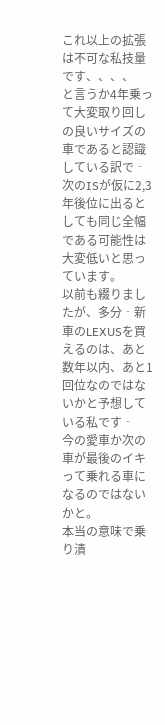これ以上の拡張は不可な私技量です、、、、
と言うか4年乗って大変取り回しの良いサイズの車であると認識している訳で‐
次のISが仮に2,3年後位に出るとしても同じ全幅である可能性は大変低いと思っています。
以前も綴りましたが、多分‐新車のLEXUSを買えるのは、あと数年以内、あと1回位なのではないかと予想している私です‐
今の愛車か次の車が最後のイキって乗れる車になるのではないかと。
本当の意味で乗り潰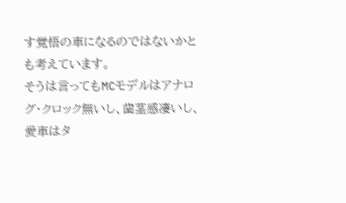す覚悟の車になるのではないかとも考えています。
そうは言ってもMCモデルはアナログ・クロック無いし、歯茎感凄いし、愛車はタ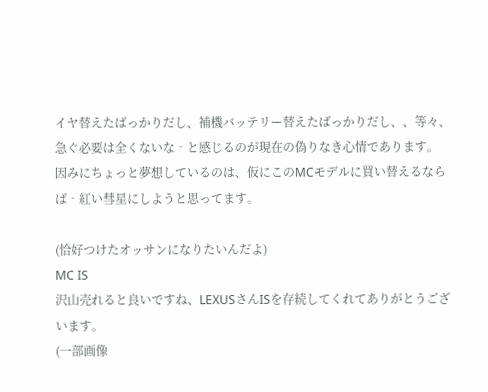イヤ替えたばっかりだし、補機バッテリー替えたばっかりだし、、等々、急ぐ必要は全くないな‐と感じるのが現在の偽りなき心情であります。
因みにちょっと夢想しているのは、仮にこのMCモデルに買い替えるならば‐紅い彗星にしようと思ってます。

(恰好つけたオッサンになりたいんだよ)
MC IS
沢山売れると良いですね、LEXUSさんISを存続してくれてありがとうございます。
(一部画像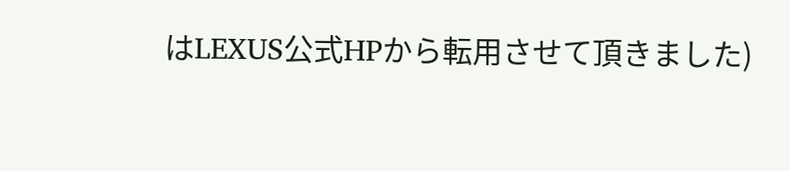はLEXUS公式HPから転用させて頂きました)